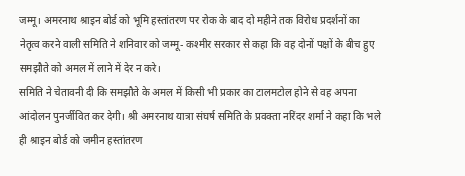जम्मू। अमरनाथ श्राइन बोर्ड को भूमि हस्तांतरण पर रोक के बाद दो महीने तक विरोध प्रदर्शनों का नेतृत्व करने वाली समिति ने शनिवार को जम्मू- कश्मीर सरकार से कहा कि वह दोनों पक्षों के बीच हुए समझौते को अमल में लाने में देर न करे।
समिति ने चेतावनी दी कि समझौते के अमल में किसी भी प्रकार का टालमटोल होने से वह अपना आंदोलन पुनर्जीवित कर देगी। श्री अमरनाथ यात्रा संघर्ष समिति के प्रवक्ता नरिंदर शर्मा ने कहा कि भले ही श्राइन बोर्ड को जमीन हस्तांतरण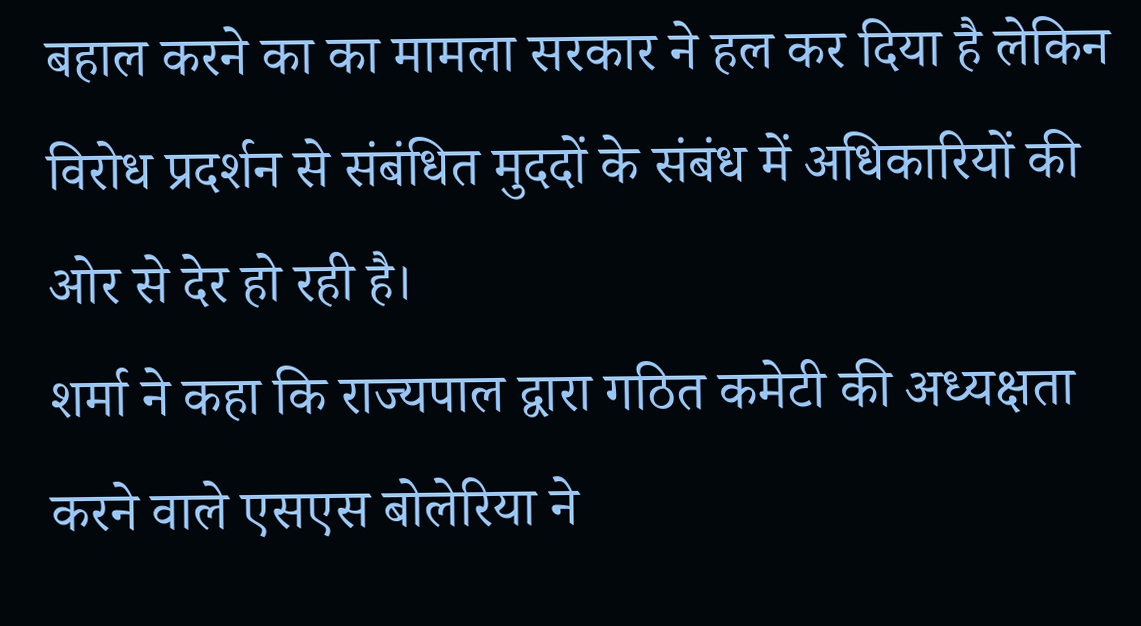बहाल करने का का मामला सरकार ने हल कर दिया है लेकिन विरोध प्रदर्शन से संबंधित मुददों के संबंध में अधिकारियों की ओर से देर हो रही है।
शर्मा ने कहा कि राज्यपाल द्वारा गठित कमेटी की अध्यक्षता करने वाले एसएस बोलेरिया ने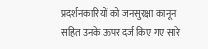प्रदर्शनकारियों को जनसुरक्षा कानून सहित उनके ऊपर दर्ज किए गए सारे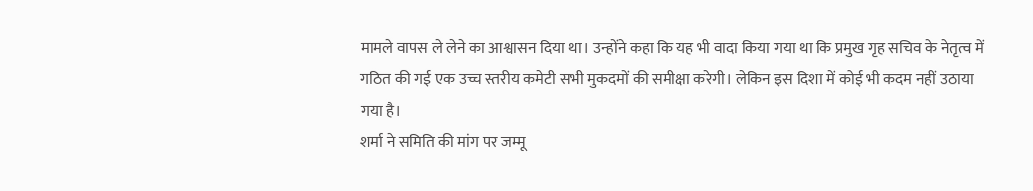मामले वापस ले लेने का आश्वासन दिया था। उन्होंने कहा कि यह भी वादा किया गया था कि प्रमुख गृह सचिव के नेतृत्व में गठित की गई एक उच्च स्तरीय कमेटी सभी मुकदमों की समीक्षा करेगी। लेकिन इस दिशा में कोई भी कदम नहीं उठाया गया है।
शर्मा ने समिति की मांग पर जम्मू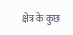क्षेत्र के कुछ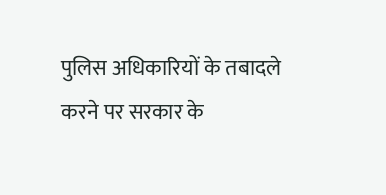पुलिस अधिकारियों के तबादले करने पर सरकार के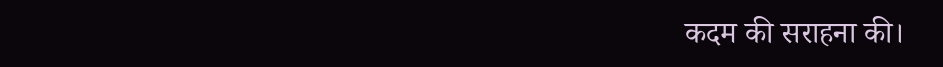कदम की सराहना की।